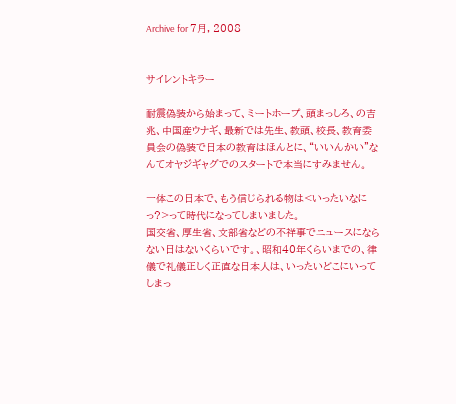Archive for 7月, 2008


サイレントキラー

耐震偽装から始まって、ミートホープ、頭まっしろ、の吉兆、中国産ウナギ、最新では先生、教頭、校長、教育委員会の偽装で日本の教育はほんとに、“いいんかい”なんてオヤジギャグでのスタートで本当にすみません。

一体この日本で、もう信じられる物は<いったいなにっ?>って時代になってしまいました。
国交省、厚生省、文部省などの不祥事でニュースにならない日はないくらいです。、昭和40年くらいまでの、律儀で礼儀正しく正直な日本人は、いったいどこにいってしまっ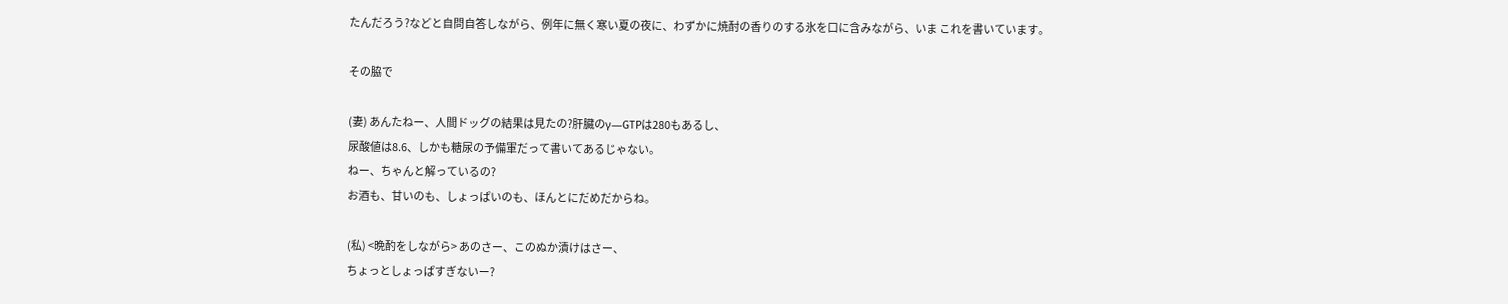たんだろう?などと自問自答しながら、例年に無く寒い夏の夜に、わずかに焼酎の香りのする氷を口に含みながら、いま これを書いています。

その脇で

(妻) あんたねー、人間ドッグの結果は見たの?肝臓のγ―GTPは280もあるし、
尿酸値は8.6、しかも糖尿の予備軍だって書いてあるじゃない。
ねー、ちゃんと解っているの?
お酒も、甘いのも、しょっぱいのも、ほんとにだめだからね。

(私) <晩酌をしながら> あのさー、このぬか漬けはさー、
ちょっとしょっぱすぎないー?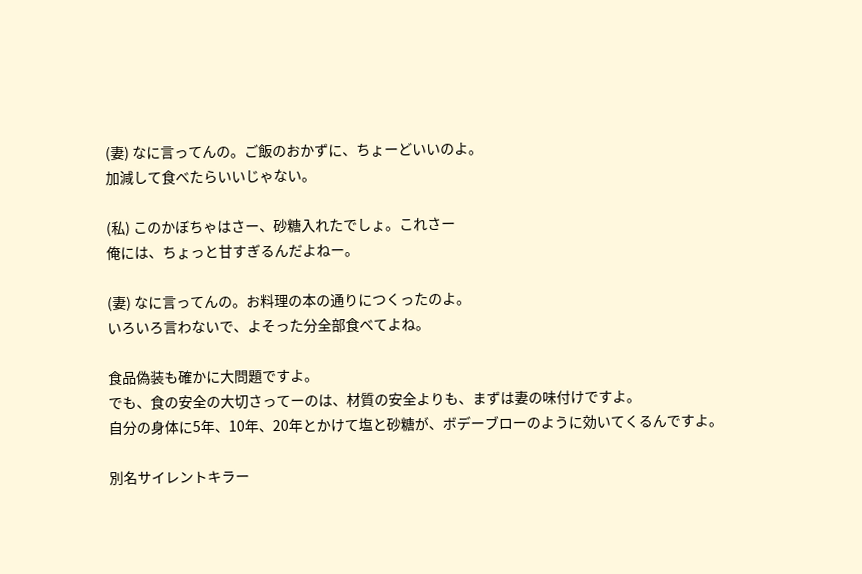(妻) なに言ってんの。ご飯のおかずに、ちょーどいいのよ。
加減して食べたらいいじゃない。

(私) このかぼちゃはさー、砂糖入れたでしょ。これさー
俺には、ちょっと甘すぎるんだよねー。

(妻) なに言ってんの。お料理の本の通りにつくったのよ。
いろいろ言わないで、よそった分全部食べてよね。

食品偽装も確かに大問題ですよ。
でも、食の安全の大切さってーのは、材質の安全よりも、まずは妻の味付けですよ。
自分の身体に5年、10年、20年とかけて塩と砂糖が、ボデーブローのように効いてくるんですよ。

別名サイレントキラー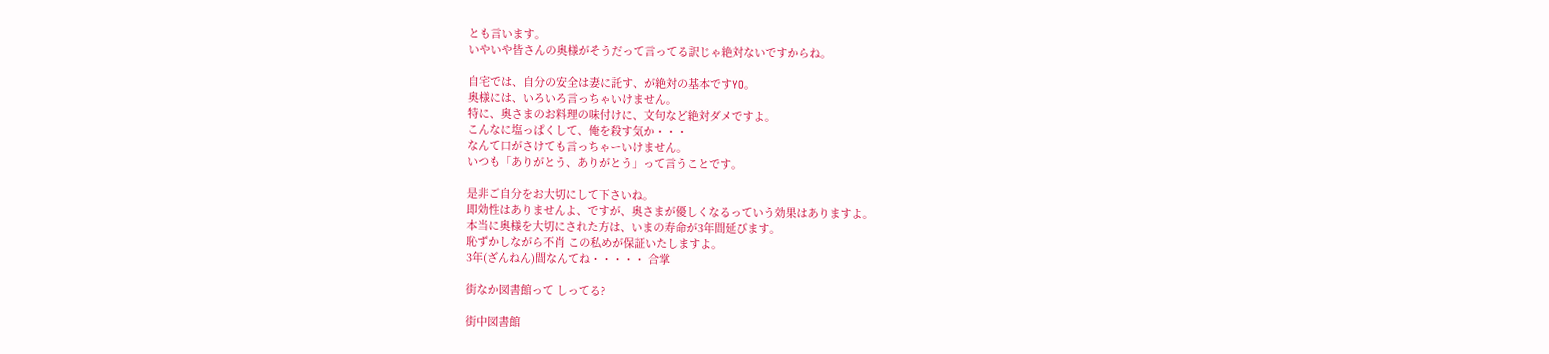とも言います。
いやいや皆さんの奥様がそうだって言ってる訳じゃ絶対ないですからね。

自宅では、自分の安全は妻に託す、が絶対の基本ですYO。
奥様には、いろいろ言っちゃいけません。
特に、奥さまのお料理の味付けに、文句など絶対ダメですよ。
こんなに塩っぱくして、俺を殺す気か・・・
なんて口がさけても言っちゃーいけません。
いつも「ありがとう、ありがとう」って言うことです。

是非ご自分をお大切にして下さいね。
即効性はありませんよ、ですが、奥さまが優しくなるっていう効果はありますよ。
本当に奥様を大切にされた方は、いまの寿命が3年間延びます。
恥ずかしながら不肖 この私めが保証いたしますよ。
3年(ざんねん)間なんてね・・・・・ 合掌

街なか図書館って しってる?

街中図書館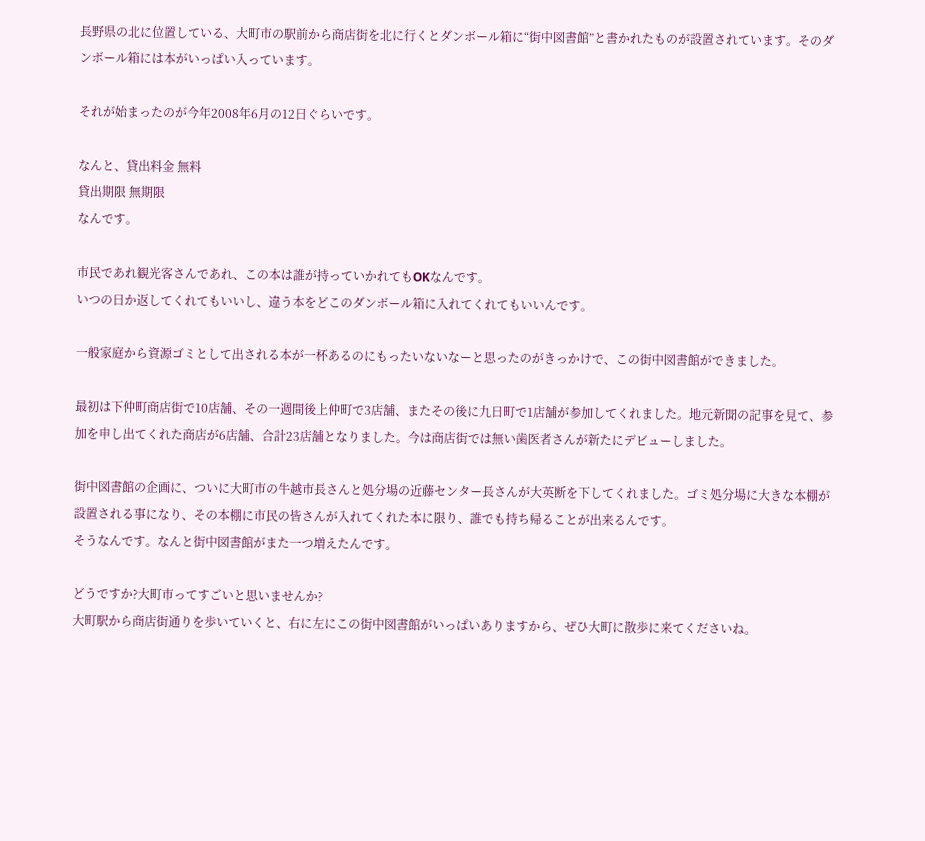長野県の北に位置している、大町市の駅前から商店街を北に行くとダンボール箱に“街中図書館”と書かれたものが設置されています。そのダンボール箱には本がいっぱい入っています。

それが始まったのが今年2008年6月の12日ぐらいです。

なんと、貸出料金 無料
貸出期限 無期限
なんです。

市民であれ観光客さんであれ、この本は誰が持っていかれてもOKなんです。
いつの日か返してくれてもいいし、違う本をどこのダンボール箱に入れてくれてもいいんです。

一般家庭から資源ゴミとして出される本が一杯あるのにもったいないなーと思ったのがきっかけで、この街中図書館ができました。

最初は下仲町商店街で10店舗、その一週間後上仲町で3店舗、またその後に九日町で1店舗が参加してくれました。地元新聞の記事を見て、参加を申し出てくれた商店が6店舗、合計23店舗となりました。今は商店街では無い歯医者さんが新たにデビューしました。

街中図書館の企画に、ついに大町市の牛越市長さんと処分場の近藤センター長さんが大英断を下してくれました。ゴミ処分場に大きな本棚が設置される事になり、その本棚に市民の皆さんが入れてくれた本に限り、誰でも持ち帰ることが出来るんです。
そうなんです。なんと街中図書館がまた一つ増えたんです。

どうですか?大町市ってすごいと思いませんか?
大町駅から商店街通りを歩いていくと、右に左にこの街中図書館がいっぱいありますから、ぜひ大町に散歩に来てくださいね。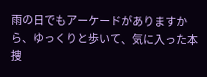雨の日でもアーケードがありますから、ゆっくりと歩いて、気に入った本捜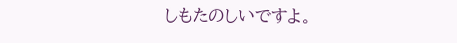しもたのしいですよ。